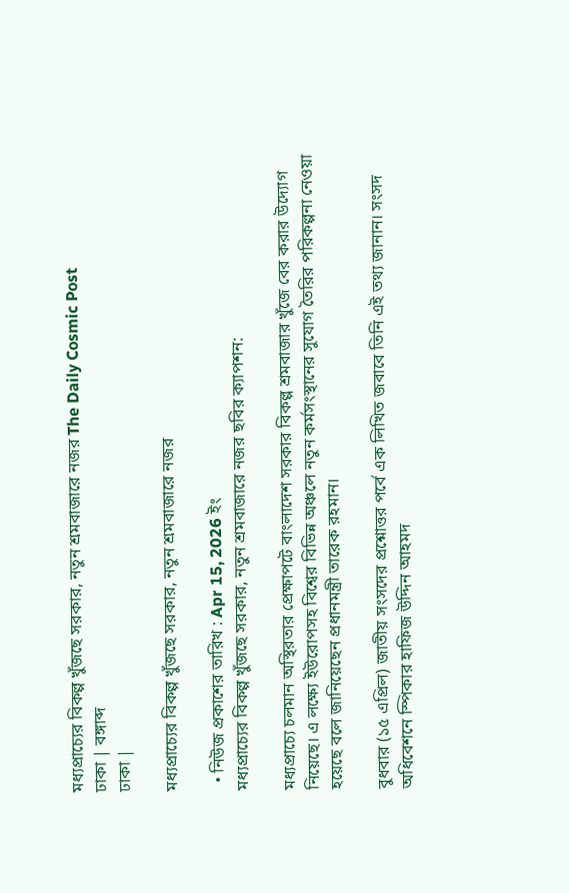মধ্যপ্রাচ্যের বিকল্প খুঁজছে সরকার, নতুন শ্রমবাজারে নজর The Daily Cosmic Post
ঢাকা | বঙ্গাব্দ
ঢাকা |

মধ্যপ্রাচ্যের বিকল্প খুঁজছে সরকার, নতুন শ্রমবাজারে নজর

  • নিউজ প্রকাশের তারিখ : Apr 15, 2026 ইং
মধ্যপ্রাচ্যের বিকল্প খুঁজছে সরকার, নতুন শ্রমবাজারে নজর ছবির ক্যাপশন:

মধ্যপ্রাচ্যে চলমান অস্থিরতার প্রেক্ষাপটে বাংলাদেশ সরকার বিকল্প শ্রমবাজার খুঁজে বের করার উদ্যোগ নিয়েছে। এ লক্ষ্যে ইউরোপসহ বিশ্বের বিভিন্ন অঞ্চলে নতুন কর্মসংস্থানের সুযোগ তৈরির পরিকল্পনা নেওয়া হয়েছে বলে জানিয়েছেন প্রধানমন্ত্রী তারেক রহমান।

বুধবার (১৫ এপ্রিল) জাতীয় সংসদের প্রশ্নোত্তর পর্বে এক লিখিত জবাবে তিনি এই তথ্য জানান। সংসদ অধিবেশনে স্পিকার হাফিজ উদ্দিন আহমদ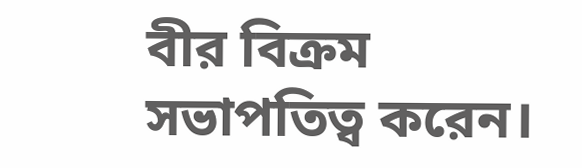বীর বিক্রম সভাপতিত্ব করেন।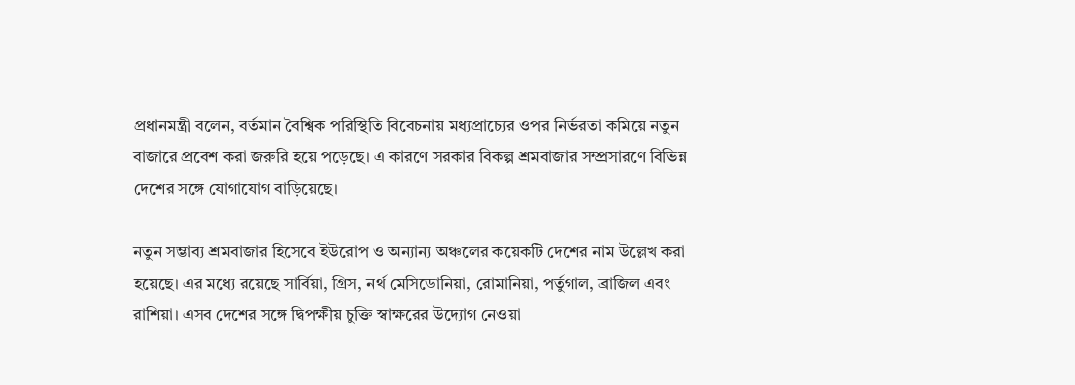প্রধানমন্ত্রী বলেন, বর্তমান বৈশ্বিক পরিস্থিতি বিবেচনায় মধ্যপ্রাচ্যের ওপর নির্ভরতা কমিয়ে নতুন বাজারে প্রবেশ করা জরুরি হয়ে পড়েছে। এ কারণে সরকার বিকল্প শ্রমবাজার সম্প্রসারণে বিভিন্ন দেশের সঙ্গে যোগাযোগ বাড়িয়েছে।

নতুন সম্ভাব্য শ্রমবাজার হিসেবে ইউরোপ ও অন্যান্য অঞ্চলের কয়েকটি দেশের নাম উল্লেখ করা হয়েছে। এর মধ্যে রয়েছে সার্বিয়া, গ্রিস, নর্থ মেসিডোনিয়া, রোমানিয়া, পর্তুগাল, ব্রাজিল এবং রাশিয়া। এসব দেশের সঙ্গে দ্বিপক্ষীয় চুক্তি স্বাক্ষরের উদ্যোগ নেওয়া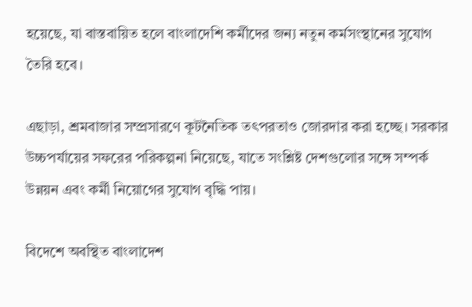হয়েছে, যা বাস্তবায়িত হলে বাংলাদেশি কর্মীদের জন্য নতুন কর্মসংস্থানের সুযোগ তৈরি হবে।

এছাড়া, শ্রমবাজার সম্প্রসারণে কূটনৈতিক তৎপরতাও জোরদার করা হচ্ছে। সরকার উচ্চপর্যায়ের সফরের পরিকল্পনা নিয়েছে, যাতে সংশ্লিষ্ট দেশগুলোর সঙ্গে সম্পর্ক উন্নয়ন এবং কর্মী নিয়োগের সুযোগ বৃদ্ধি পায়।

বিদেশে অবস্থিত বাংলাদেশ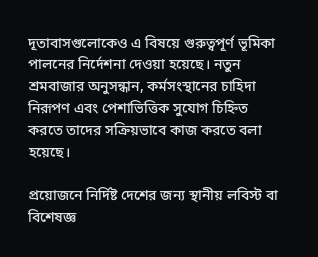দূতাবাসগুলোকেও এ বিষয়ে গুরুত্বপূর্ণ ভূমিকা পালনের নির্দেশনা দেওয়া হয়েছে। নতুন শ্রমবাজার অনুসন্ধান, কর্মসংস্থানের চাহিদা নিরূপণ এবং পেশাভিত্তিক সুযোগ চিহ্নিত করতে তাদের সক্রিয়ভাবে কাজ করতে বলা হয়েছে।

প্রয়োজনে নির্দিষ্ট দেশের জন্য স্থানীয় লবিস্ট বা বিশেষজ্ঞ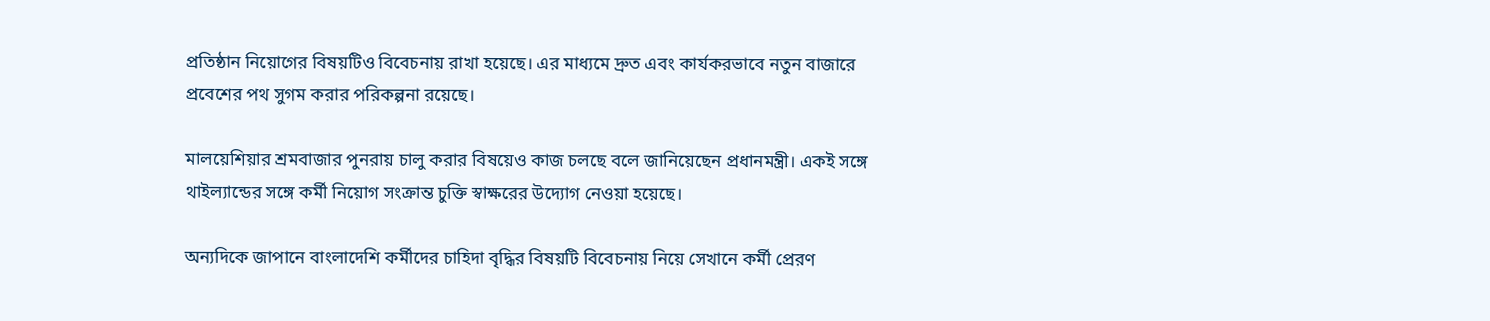প্রতিষ্ঠান নিয়োগের বিষয়টিও বিবেচনায় রাখা হয়েছে। এর মাধ্যমে দ্রুত এবং কার্যকরভাবে নতুন বাজারে প্রবেশের পথ সুগম করার পরিকল্পনা রয়েছে।

মালয়েশিয়ার শ্রমবাজার পুনরায় চালু করার বিষয়েও কাজ চলছে বলে জানিয়েছেন প্রধানমন্ত্রী। একই সঙ্গে থাইল্যান্ডের সঙ্গে কর্মী নিয়োগ সংক্রান্ত চুক্তি স্বাক্ষরের উদ্যোগ নেওয়া হয়েছে।

অন্যদিকে জাপানে বাংলাদেশি কর্মীদের চাহিদা বৃদ্ধির বিষয়টি বিবেচনায় নিয়ে সেখানে কর্মী প্রেরণ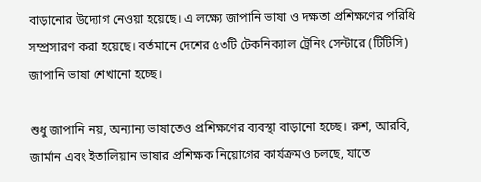বাড়ানোর উদ্যোগ নেওয়া হয়েছে। এ লক্ষ্যে জাপানি ভাষা ও দক্ষতা প্রশিক্ষণের পরিধি সম্প্রসারণ করা হয়েছে। বর্তমানে দেশের ৫৩টি টেকনিক্যাল ট্রেনিং সেন্টারে (টিটিসি) জাপানি ভাষা শেখানো হচ্ছে।

শুধু জাপানি নয়, অন্যান্য ভাষাতেও প্রশিক্ষণের ব্যবস্থা বাড়ানো হচ্ছে। রুশ, আরবি, জার্মান এবং ইতালিয়ান ভাষার প্রশিক্ষক নিয়োগের কার্যক্রমও চলছে, যাতে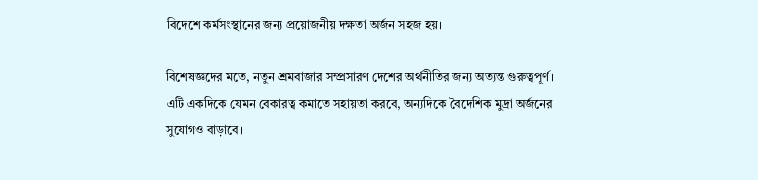বিদেশে কর্মসংস্থানের জন্য প্রয়োজনীয় দক্ষতা অর্জন সহজ হয়।

বিশেষজ্ঞদের মতে, নতুন শ্রমবাজার সম্প্রসারণ দেশের অর্থনীতির জন্য অত্যন্ত গুরুত্বপূর্ণ। এটি একদিকে যেমন বেকারত্ব কমাতে সহায়তা করবে, অন্যদিকে বৈদেশিক মুদ্রা অর্জনের সুযোগও বাড়াবে।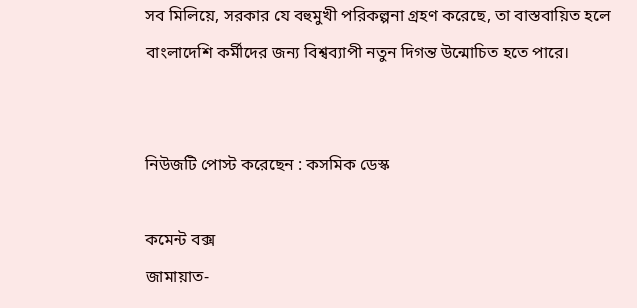সব মিলিয়ে, সরকার যে বহুমুখী পরিকল্পনা গ্রহণ করেছে, তা বাস্তবায়িত হলে বাংলাদেশি কর্মীদের জন্য বিশ্বব্যাপী নতুন দিগন্ত উন্মোচিত হতে পারে।


নিউজটি পোস্ট করেছেন : কসমিক ডেস্ক

কমেন্ট বক্স
জামায়াত-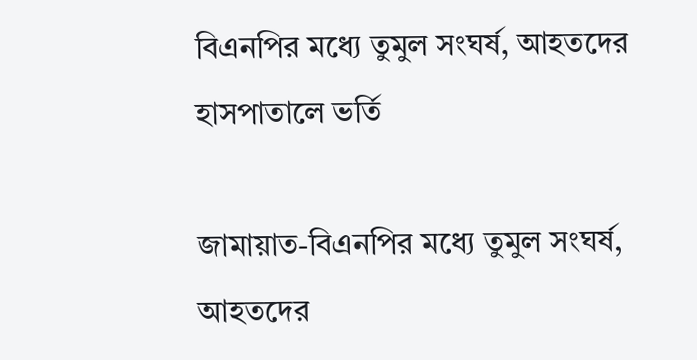বিএনপির মধ্যে তুমুল সংঘর্ষ, আহতদের হাসপাতালে ভর্তি

জামায়াত-বিএনপির মধ্যে তুমুল সংঘর্ষ, আহতদের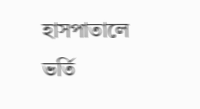হাসপাতালে ভর্তি